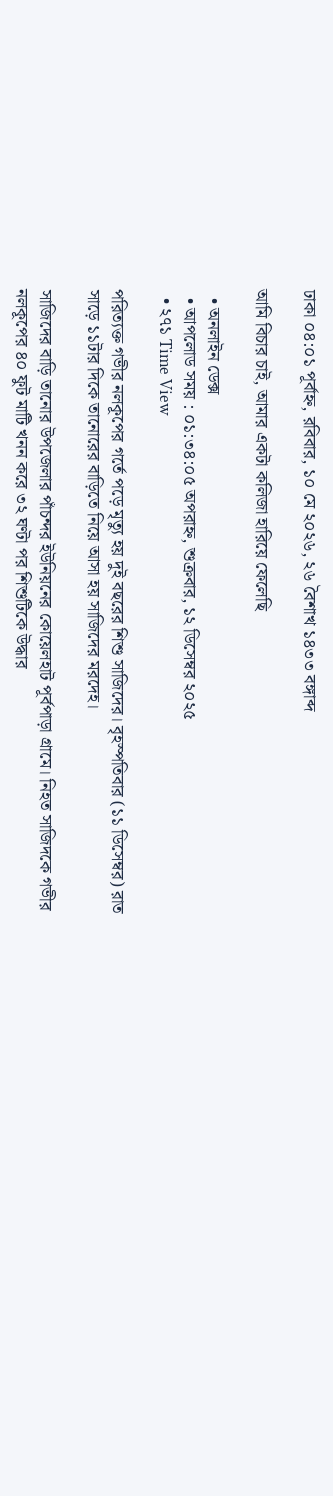ঢাকা ০৪:০১ পূর্বাহ্ন, রবিবার, ১০ মে ২০২৬, ২৬ বৈশাখ ১৪৩৩ বঙ্গাব্দ

আমি বিচার চাই, আমার একটা কলিজা হারিয়ে ফেলেছি

  • অনলাইন ডেক্স
  • আপলোড সময় : ০১:৩৪:০৫ অপরাহ্ন, শুক্রবার, ১২ ডিসেম্বর ২০২৫
  • ২৭১ Time View

পরিত্যক্ত গভীর নলকূপের গর্তে পড়ে মৃত্যু হয় দুই বছরের শিশু সাজিদের। বৃহস্পতিবার (১১ ডিসেম্বর) রাত সাড়ে ১১টার দিকে তানোরের বাড়িতে নিয়ে আসা হয় সাজিদের মরদেহ।

সাজিদের বাড়ি তানোর উপজেলার পাঁচন্দর ইউনিয়নের কোয়েলহাট পূর্বপাড়া গ্রামে। নিহত সাজিদকে গভীর নলকূপের ৪০ ফুট মাটি খনন করে ৩২ ঘণ্টা পর শিশুটিকে উদ্ধার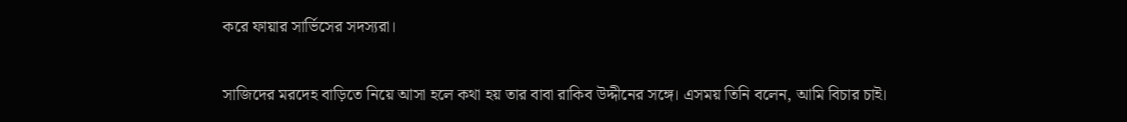করে ফায়ার সার্ভিসের সদস্যরা।

সাজিদের মরদেহ বাড়িতে নিয়ে আসা হলে কথা হয় তার বাবা রাকিব উদ্দীনের সঙ্গে। এসময় তিনি বলেন, আমি বিচার চাই।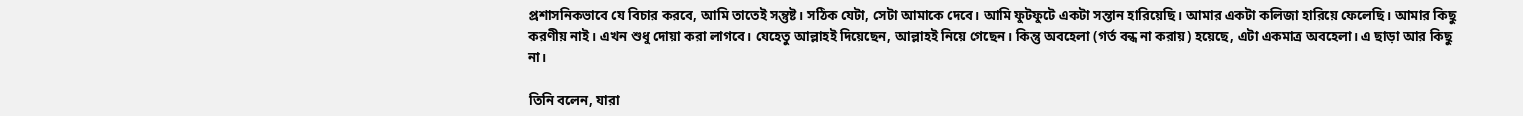প্রশাসনিকভাবে যে বিচার করবে, আমি তাতেই সন্তুষ্ট। সঠিক যেটা, সেটা আমাকে দেবে। আমি ফুটফুটে একটা সন্তান হারিয়েছি। আমার একটা কলিজা হারিয়ে ফেলেছি। আমার কিছু করণীয় নাই। এখন শুধু দোয়া করা লাগবে। যেহেতু আল্লাহই দিয়েছেন, আল্লাহই নিয়ে গেছেন। কিন্তু অবহেলা (গর্ত বন্ধ না করায়) হয়েছে, এটা একমাত্র অবহেলা। এ ছাড়া আর কিছু না।

তিনি বলেন, যারা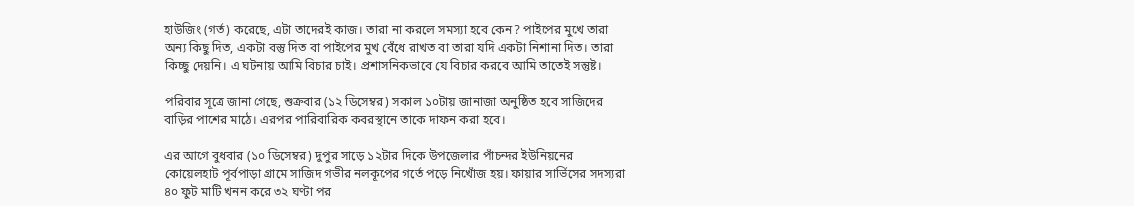হাউজিং (গর্ত) করেছে, এটা তাদেরই কাজ। তারা না করলে সমস্যা হবে কেন? পাইপের মুখে তারা অন্য কিছু দিত, একটা বস্তু দিত বা পাইপের মুখ বেঁধে রাখত বা তারা যদি একটা নিশানা দিত। তারা কিচ্ছু দেয়নি। এ ঘটনায় আমি বিচার চাই। প্রশাসনিকভাবে যে বিচার করবে আমি তাতেই সন্তুষ্ট।

পরিবার সূত্রে জানা গেছে, শুক্রবার (১২ ডিসেম্বর) সকাল ১০টায় জানাজা অনুষ্ঠিত হবে সাজিদের বাড়ির পাশের মাঠে। এরপর পারিবারিক কবরস্থানে তাকে দাফন করা হবে।

এর আগে বুধবার (১০ ডিসেম্বর) দুপুর সাড়ে ১২টার দিকে উপজেলার পাঁচন্দর ইউনিয়নের কোয়েলহাট পূর্বপাড়া গ্রামে সাজিদ গভীর নলকূপের গর্তে পড়ে নিখোঁজ হয়। ফায়ার সার্ভিসের সদস্যরা ৪০ ফুট মাটি খনন করে ৩২ ঘণ্টা পর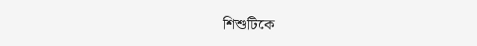শিশুটিকে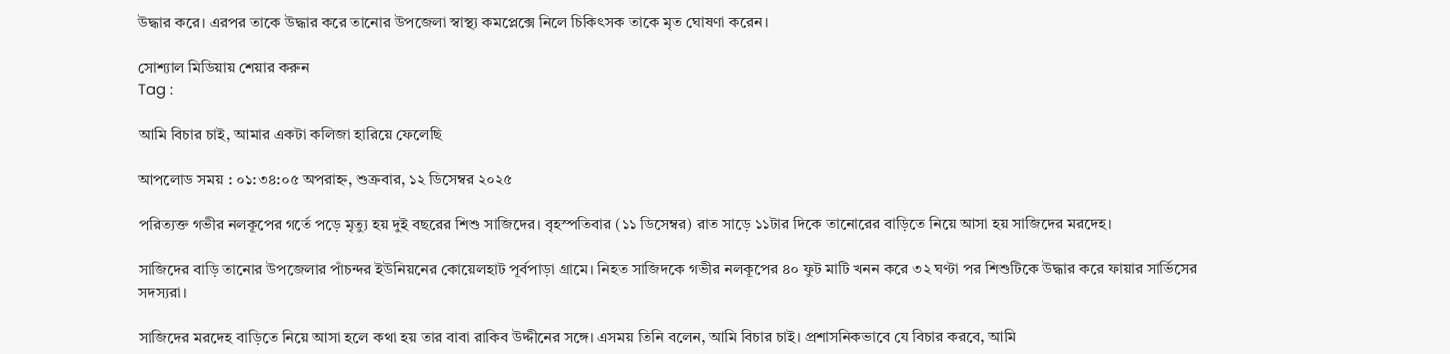উদ্ধার করে। এরপর তাকে উদ্ধার করে তানোর উপজেলা স্বাস্থ্য কমপ্লেক্সে নিলে চিকিৎসক তাকে মৃত ঘোষণা করেন।

সোশ্যাল মিডিয়ায় শেয়ার করুন
Tag :

আমি বিচার চাই, আমার একটা কলিজা হারিয়ে ফেলেছি

আপলোড সময় : ০১:৩৪:০৫ অপরাহ্ন, শুক্রবার, ১২ ডিসেম্বর ২০২৫

পরিত্যক্ত গভীর নলকূপের গর্তে পড়ে মৃত্যু হয় দুই বছরের শিশু সাজিদের। বৃহস্পতিবার (১১ ডিসেম্বর) রাত সাড়ে ১১টার দিকে তানোরের বাড়িতে নিয়ে আসা হয় সাজিদের মরদেহ।

সাজিদের বাড়ি তানোর উপজেলার পাঁচন্দর ইউনিয়নের কোয়েলহাট পূর্বপাড়া গ্রামে। নিহত সাজিদকে গভীর নলকূপের ৪০ ফুট মাটি খনন করে ৩২ ঘণ্টা পর শিশুটিকে উদ্ধার করে ফায়ার সার্ভিসের সদস্যরা।

সাজিদের মরদেহ বাড়িতে নিয়ে আসা হলে কথা হয় তার বাবা রাকিব উদ্দীনের সঙ্গে। এসময় তিনি বলেন, আমি বিচার চাই। প্রশাসনিকভাবে যে বিচার করবে, আমি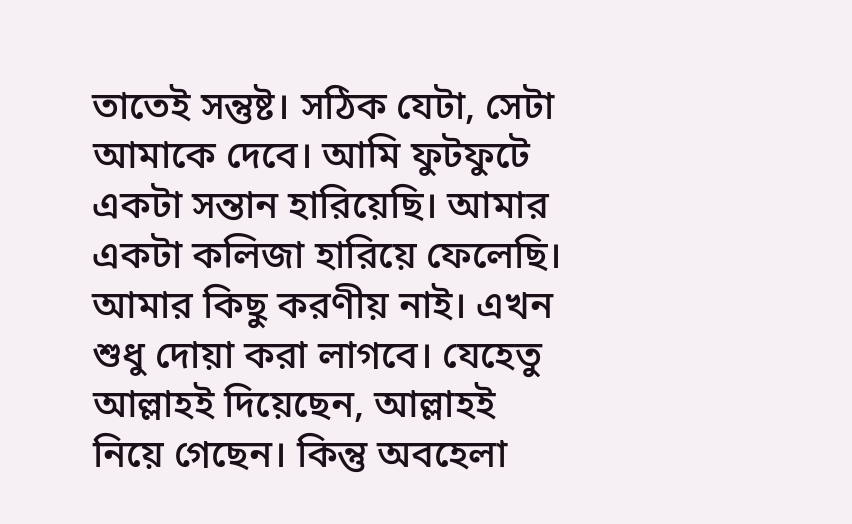তাতেই সন্তুষ্ট। সঠিক যেটা, সেটা আমাকে দেবে। আমি ফুটফুটে একটা সন্তান হারিয়েছি। আমার একটা কলিজা হারিয়ে ফেলেছি। আমার কিছু করণীয় নাই। এখন শুধু দোয়া করা লাগবে। যেহেতু আল্লাহই দিয়েছেন, আল্লাহই নিয়ে গেছেন। কিন্তু অবহেলা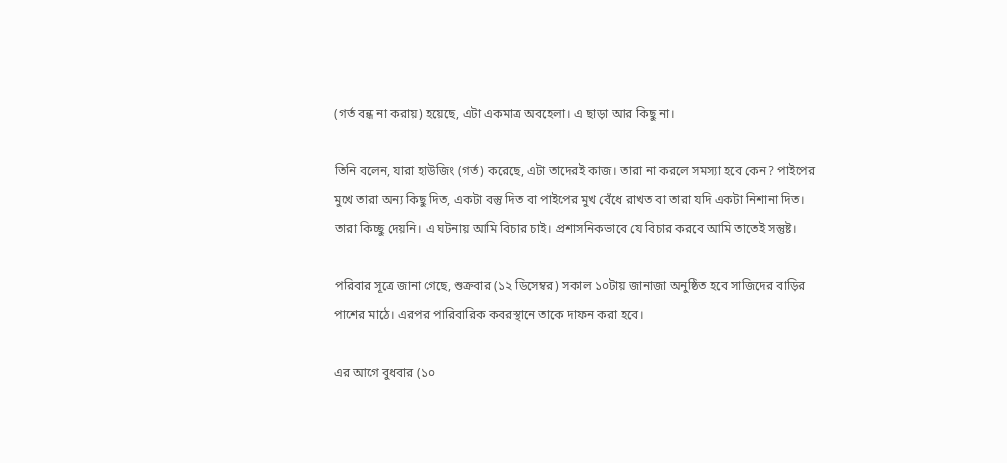(গর্ত বন্ধ না করায়) হয়েছে, এটা একমাত্র অবহেলা। এ ছাড়া আর কিছু না।

তিনি বলেন, যারা হাউজিং (গর্ত) করেছে, এটা তাদেরই কাজ। তারা না করলে সমস্যা হবে কেন? পাইপের মুখে তারা অন্য কিছু দিত, একটা বস্তু দিত বা পাইপের মুখ বেঁধে রাখত বা তারা যদি একটা নিশানা দিত। তারা কিচ্ছু দেয়নি। এ ঘটনায় আমি বিচার চাই। প্রশাসনিকভাবে যে বিচার করবে আমি তাতেই সন্তুষ্ট।

পরিবার সূত্রে জানা গেছে, শুক্রবার (১২ ডিসেম্বর) সকাল ১০টায় জানাজা অনুষ্ঠিত হবে সাজিদের বাড়ির পাশের মাঠে। এরপর পারিবারিক কবরস্থানে তাকে দাফন করা হবে।

এর আগে বুধবার (১০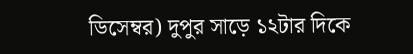ডিসেম্বর) দুপুর সাড়ে ১২টার দিকে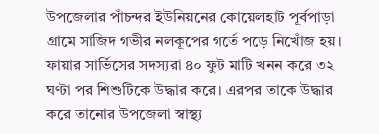উপজেলার পাঁচন্দর ইউনিয়নের কোয়েলহাট পূর্বপাড়া গ্রামে সাজিদ গভীর নলকূপের গর্তে পড়ে নিখোঁজ হয়। ফায়ার সার্ভিসের সদস্যরা ৪০ ফুট মাটি খনন করে ৩২ ঘণ্টা পর শিশুটিকে উদ্ধার করে। এরপর তাকে উদ্ধার করে তানোর উপজেলা স্বাস্থ্য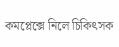কমপ্লেক্সে নিলে চিকিৎসক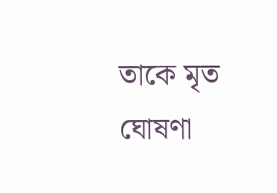তাকে মৃত ঘোষণা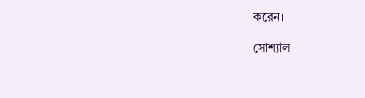করেন।

সোশ্যাল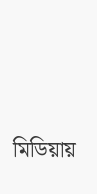মিডিয়ায়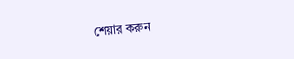শেয়ার করুন